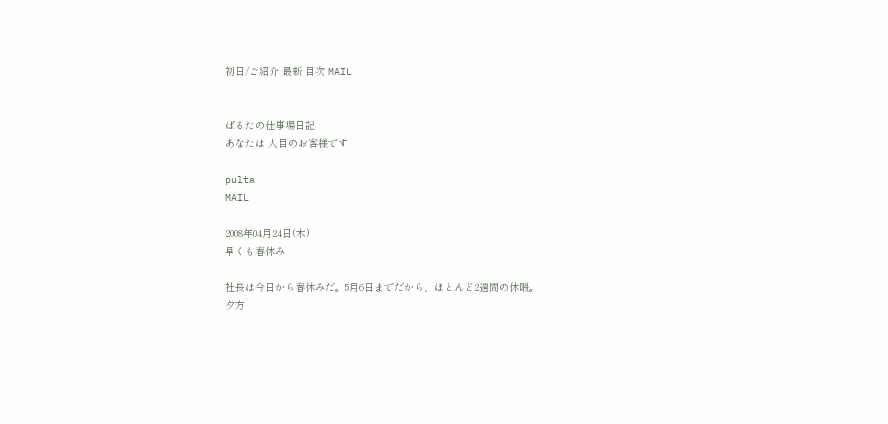初日/ご紹介 最新 目次 MAIL


ぱるたの仕事場日記
あなたは 人目のお客様です

pulta
MAIL

2008年04月24日(木)
早くも春休み

社長は今日から春休みだ。5月6日までだから、ほとんど2週間の休暇。
夕方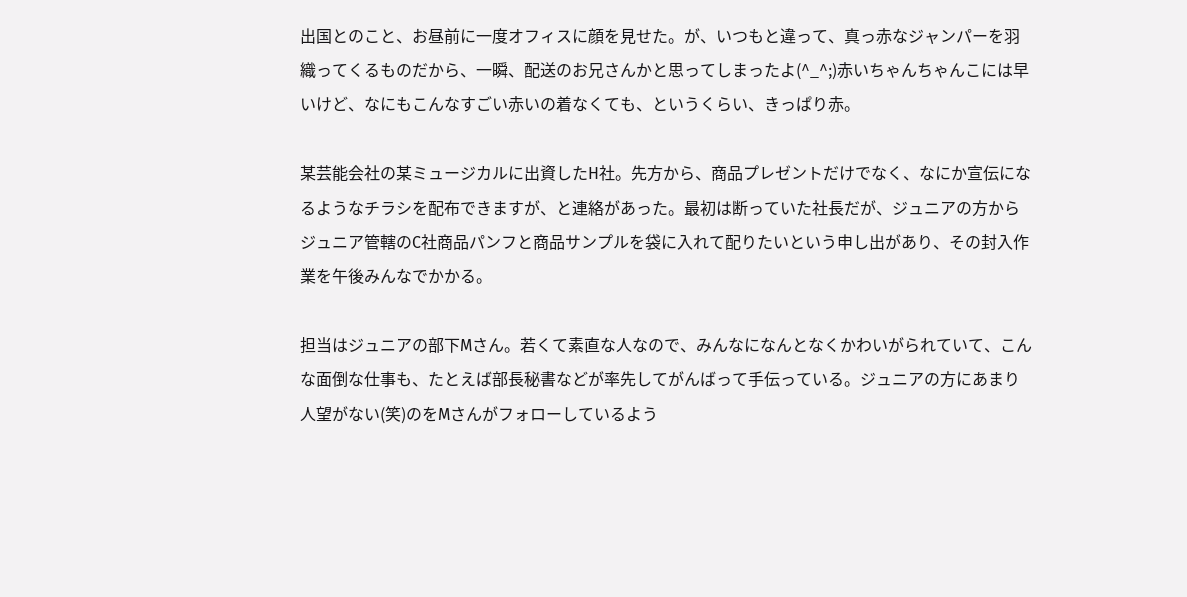出国とのこと、お昼前に一度オフィスに顔を見せた。が、いつもと違って、真っ赤なジャンパーを羽織ってくるものだから、一瞬、配送のお兄さんかと思ってしまったよ(^_^;)赤いちゃんちゃんこには早いけど、なにもこんなすごい赤いの着なくても、というくらい、きっぱり赤。

某芸能会社の某ミュージカルに出資したH社。先方から、商品プレゼントだけでなく、なにか宣伝になるようなチラシを配布できますが、と連絡があった。最初は断っていた社長だが、ジュニアの方からジュニア管轄のC社商品パンフと商品サンプルを袋に入れて配りたいという申し出があり、その封入作業を午後みんなでかかる。

担当はジュニアの部下Mさん。若くて素直な人なので、みんなになんとなくかわいがられていて、こんな面倒な仕事も、たとえば部長秘書などが率先してがんばって手伝っている。ジュニアの方にあまり人望がない(笑)のをMさんがフォローしているよう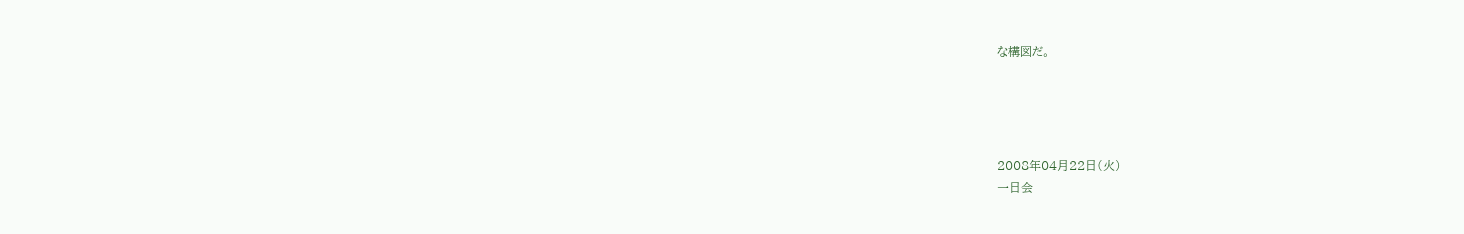な構図だ。




2008年04月22日(火)
一日会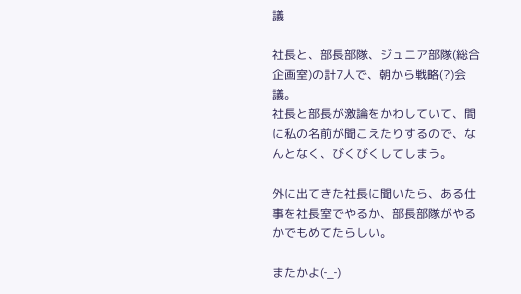議

社長と、部長部隊、ジュニア部隊(総合企画室)の計7人で、朝から戦略(?)会議。
社長と部長が激論をかわしていて、間に私の名前が聞こえたりするので、なんとなく、びくびくしてしまう。

外に出てきた社長に聞いたら、ある仕事を社長室でやるか、部長部隊がやるかでもめてたらしい。

またかよ(‐_‐)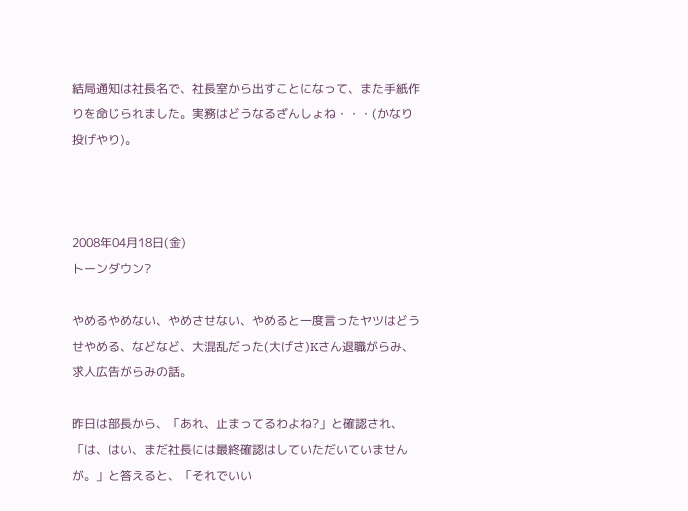結局通知は社長名で、社長室から出すことになって、また手紙作りを命じられました。実務はどうなるざんしょね・・・(かなり投げやり)。



2008年04月18日(金)
トーンダウン?

やめるやめない、やめさせない、やめると一度言ったヤツはどうせやめる、などなど、大混乱だった(大げさ)Kさん退職がらみ、求人広告がらみの話。

昨日は部長から、「あれ、止まってるわよね?」と確認され、「は、はい、まだ社長には最終確認はしていただいていませんが。」と答えると、「それでいい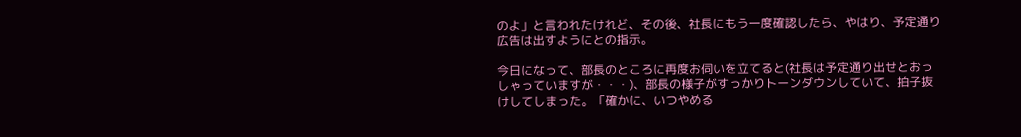のよ」と言われたけれど、その後、社長にもう一度確認したら、やはり、予定通り広告は出すようにとの指示。

今日になって、部長のところに再度お伺いを立てると(社長は予定通り出せとおっしゃっていますが・・・)、部長の様子がすっかりトーンダウンしていて、拍子抜けしてしまった。「確かに、いつやめる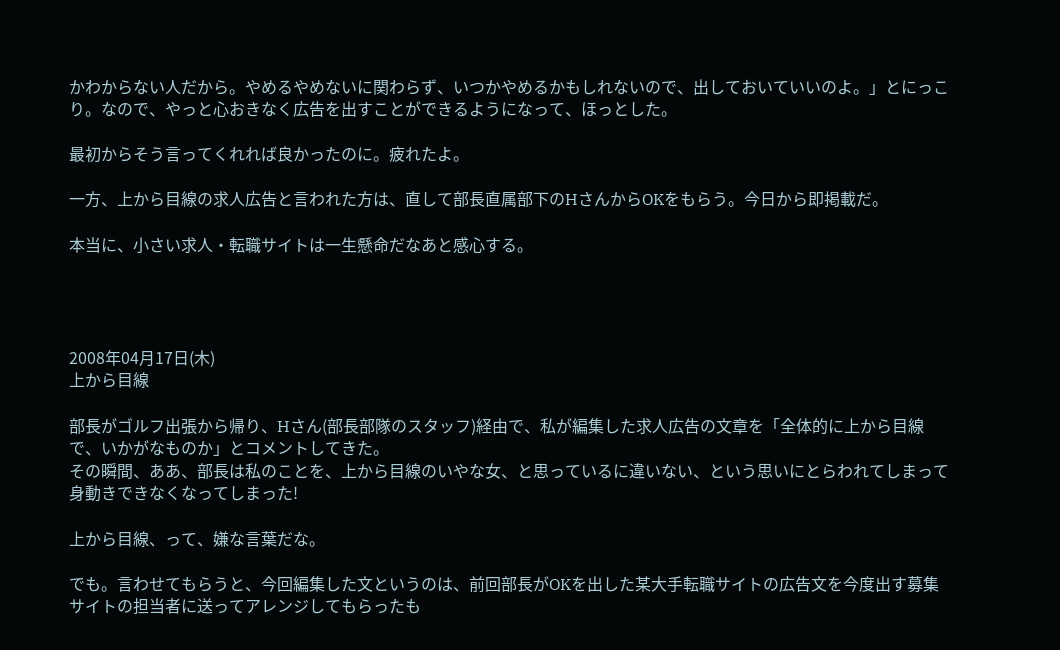かわからない人だから。やめるやめないに関わらず、いつかやめるかもしれないので、出しておいていいのよ。」とにっこり。なので、やっと心おきなく広告を出すことができるようになって、ほっとした。

最初からそう言ってくれれば良かったのに。疲れたよ。

一方、上から目線の求人広告と言われた方は、直して部長直属部下のHさんからOKをもらう。今日から即掲載だ。

本当に、小さい求人・転職サイトは一生懸命だなあと感心する。




2008年04月17日(木)
上から目線

部長がゴルフ出張から帰り、Hさん(部長部隊のスタッフ)経由で、私が編集した求人広告の文章を「全体的に上から目線で、いかがなものか」とコメントしてきた。
その瞬間、ああ、部長は私のことを、上から目線のいやな女、と思っているに違いない、という思いにとらわれてしまって身動きできなくなってしまった!

上から目線、って、嫌な言葉だな。

でも。言わせてもらうと、今回編集した文というのは、前回部長がOKを出した某大手転職サイトの広告文を今度出す募集サイトの担当者に送ってアレンジしてもらったも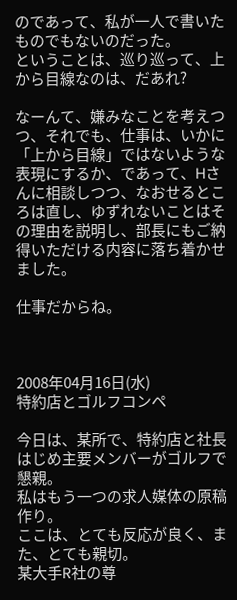のであって、私が一人で書いたものでもないのだった。
ということは、巡り巡って、上から目線なのは、だあれ?

なーんて、嫌みなことを考えつつ、それでも、仕事は、いかに「上から目線」ではないような表現にするか、であって、Hさんに相談しつつ、なおせるところは直し、ゆずれないことはその理由を説明し、部長にもご納得いただける内容に落ち着かせました。

仕事だからね。



2008年04月16日(水)
特約店とゴルフコンペ

今日は、某所で、特約店と社長はじめ主要メンバーがゴルフで懇親。
私はもう一つの求人媒体の原稿作り。
ここは、とても反応が良く、また、とても親切。
某大手R社の尊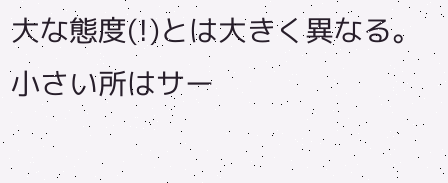大な態度(!)とは大きく異なる。小さい所はサー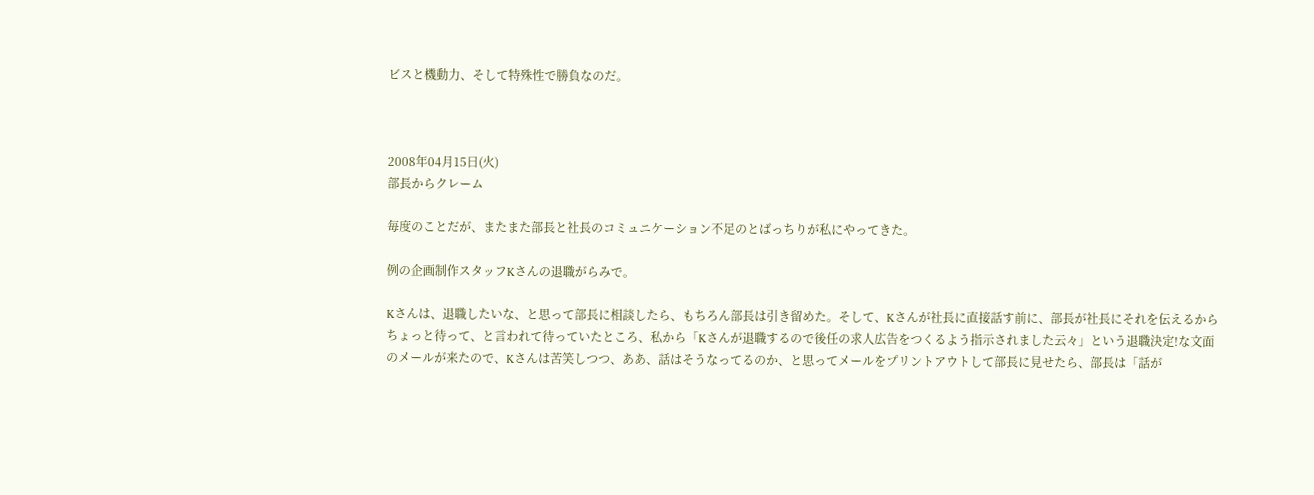ビスと機動力、そして特殊性で勝負なのだ。



2008年04月15日(火)
部長からクレーム

毎度のことだが、またまた部長と社長のコミュニケーション不足のとばっちりが私にやってきた。

例の企画制作スタッフKさんの退職がらみで。

Kさんは、退職したいな、と思って部長に相談したら、もちろん部長は引き留めた。そして、Kさんが社長に直接話す前に、部長が社長にそれを伝えるからちょっと待って、と言われて待っていたところ、私から「Kさんが退職するので後任の求人広告をつくるよう指示されました云々」という退職決定!な文面のメールが来たので、Kさんは苦笑しつつ、ああ、話はそうなってるのか、と思ってメールをプリントアウトして部長に見せたら、部長は「話が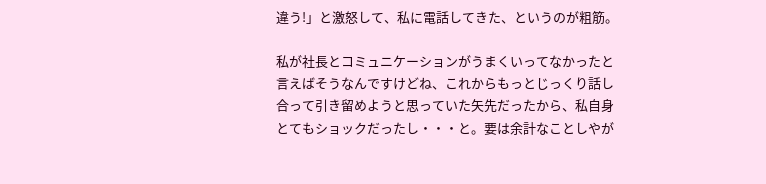違う!」と激怒して、私に電話してきた、というのが粗筋。

私が社長とコミュニケーションがうまくいってなかったと言えばそうなんですけどね、これからもっとじっくり話し合って引き留めようと思っていた矢先だったから、私自身とてもショックだったし・・・と。要は余計なことしやが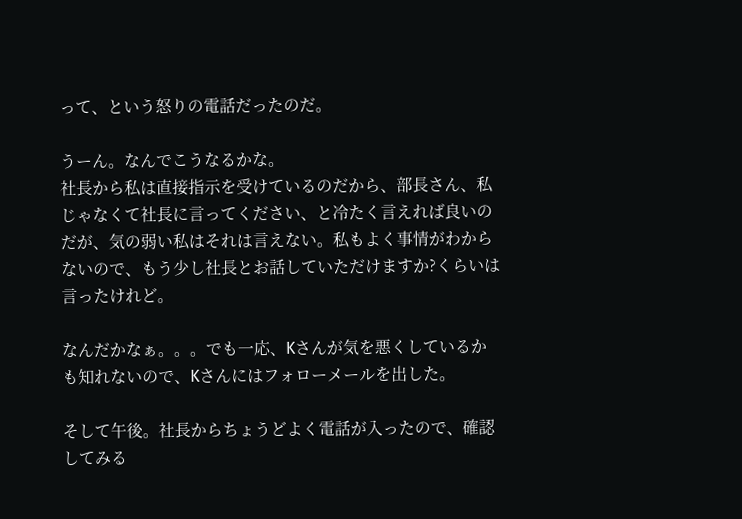って、という怒りの電話だったのだ。

うーん。なんでこうなるかな。
社長から私は直接指示を受けているのだから、部長さん、私じゃなくて社長に言ってください、と冷たく言えれば良いのだが、気の弱い私はそれは言えない。私もよく事情がわからないので、もう少し社長とお話していただけますか?くらいは言ったけれど。

なんだかなぁ。。。でも一応、Kさんが気を悪くしているかも知れないので、Kさんにはフォローメールを出した。

そして午後。社長からちょうどよく電話が入ったので、確認してみる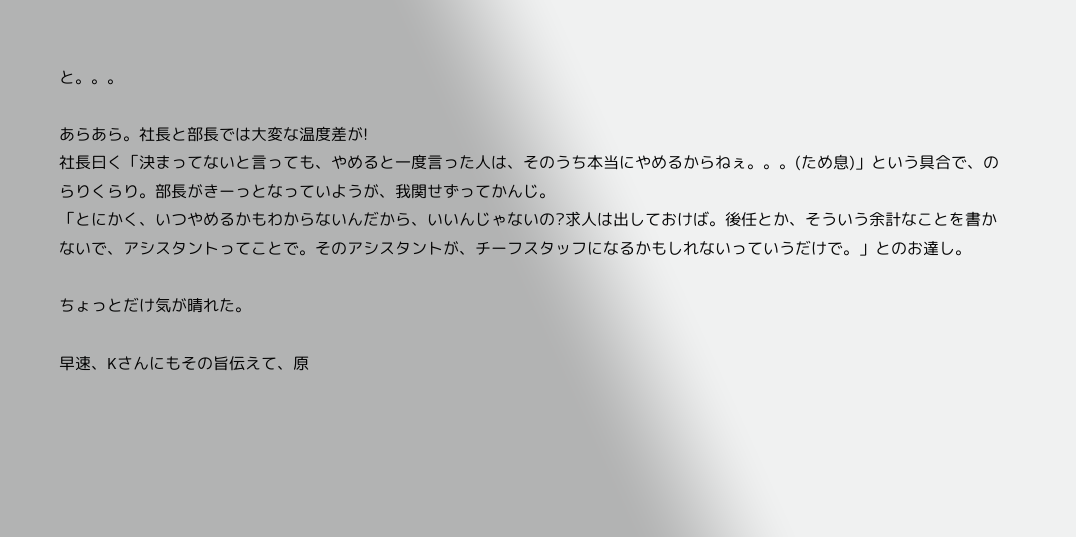と。。。

あらあら。社長と部長では大変な温度差が!
社長曰く「決まってないと言っても、やめると一度言った人は、そのうち本当にやめるからねぇ。。。(ため息)」という具合で、のらりくらり。部長がきーっとなっていようが、我関せずってかんじ。
「とにかく、いつやめるかもわからないんだから、いいんじゃないの?求人は出しておけば。後任とか、そういう余計なことを書かないで、アシスタントってことで。そのアシスタントが、チーフスタッフになるかもしれないっていうだけで。」とのお達し。

ちょっとだけ気が晴れた。

早速、Kさんにもその旨伝えて、原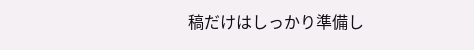稿だけはしっかり準備し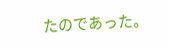たのであった。